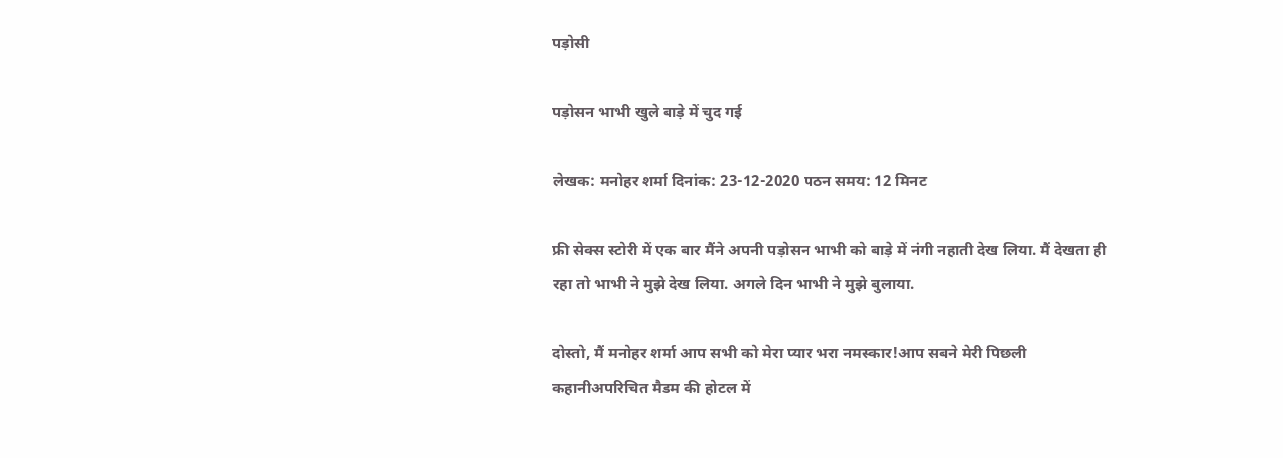पड़ोसी

पड़ोसन भाभी खुले बाड़े में चुद गई

लेखक: मनोहर शर्मा दिनांक: 23-12-2020 पठन समय: 12 मिनट

फ्री सेक्स स्टोरी में एक बार मैंने अपनी पड़ोसन भाभी को बाड़े में नंगी नहाती देख लिया. मैं देखता ही रहा तो भाभी ने मुझे देख लिया. अगले दिन भाभी ने मुझे बुलाया.

दोस्तो, मैं मनोहर शर्मा आप सभी को मेरा प्यार भरा नमस्कार!आप सबने मेरी पिछली कहानीअपरिचित मैडम की होटल में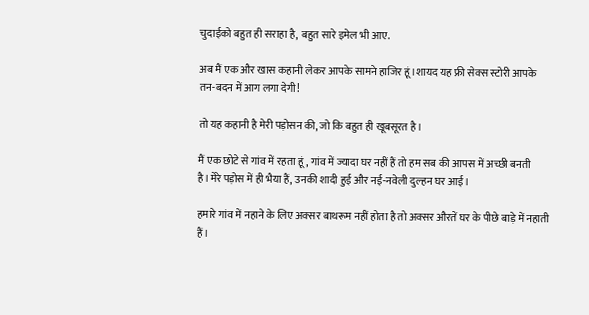चुदाईको बहुत ही सराहा है, बहुत सारे इमेल भी आए.

अब मैं एक और खास कहानी लेकर आपके सामने हाजिर हूं।शायद यह फ्री सेक्स स्टोरी आपके तन-बदन में आग लगा देगी!

तो यह कहानी है मेरी पड़ोसन की, जो कि बहुत ही खूबसूरत है।

मैं एक छोटे से गांव में रहता हूं, गांव में ज्यादा घर नहीं हैं तो हम सब की आपस में अच्छी बनती है।मेरे पड़ोस में ही भैया हैं, उनकी शादी हुई और नई-नवेली दुल्हन घर आई।

हमारे गांव में नहाने के लिए अक्सर बाथरूम नहीं होता है तो अक्सर औरतें घर के पीछे बाड़े में नहाती हैं।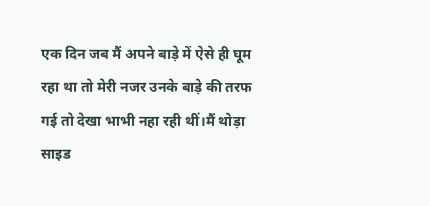एक दिन जब मैं अपने बाड़े में ऐसे ही घूम रहा था तो मेरी नजर उनके बाड़े की तरफ गई तो देखा भाभी नहा रही थीं।मैं थोड़ा साइड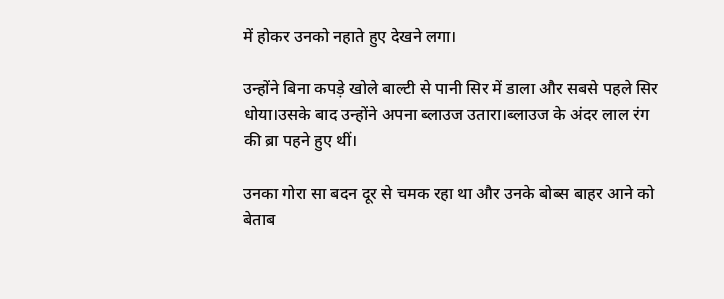में होकर उनको नहाते हुए देखने लगा।

उन्होंने बिना कपड़े खोले बाल्टी से पानी सिर में डाला और सबसे पहले सिर धोया।उसके बाद उन्होंने अपना ब्लाउज उतारा।ब्लाउज के अंदर लाल रंग की ब्रा पहने हुए थीं।

उनका गोरा सा बदन दूर से चमक रहा था और उनके बोब्स बाहर आने को बेताब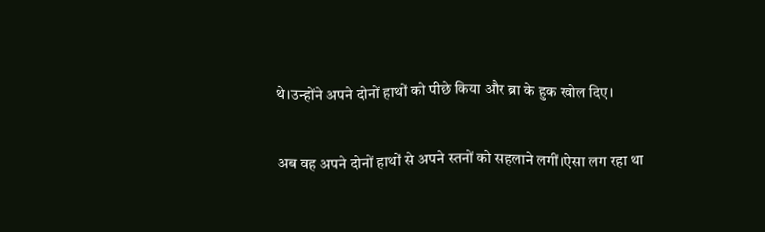थे।उन्होंने अपने दोनों हाथों को पीछे किया और ब्रा के हुक खोल दिए।

अब वह अपने दोनों हाथों से अपने स्तनों को सहलाने लगीं।ऐसा लग रहा था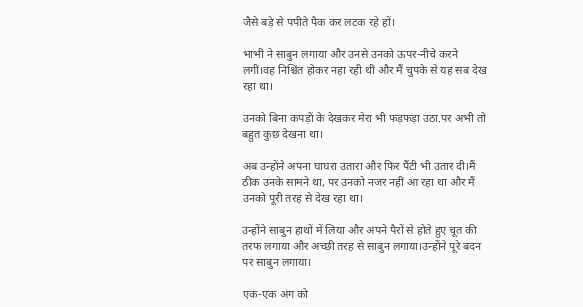जैसे बड़े से पपीते पैक कर लटक रहे हों।

भाभी ने साबुन लगाया और उनसे उनको ऊपर-नीचे करने लगीं।वह निश्चिंत होकर नहा रही थीं और मैं चुपके से यह सब देख रहा था।

उनको बिना कपड़ों के देखकर मेरा भी फड़फड़ा उठा.पर अभी तो बहुत कुछ देखना था।

अब उन्होंने अपना घाघरा उतारा और फिर पैंटी भी उतार दी।मैं ठीक उनके सामने था, पर उनको नजर नहीं आ रहा था और मैं उनको पूरी तरह से देख रहा था।

उन्होंने साबुन हाथों में लिया और अपने पैरों से होते हुए चूत की तरफ लगाया और अच्छी तरह से साबुन लगाया।उन्होंने पूरे बदन पर साबुन लगाया।

एक-एक अंग को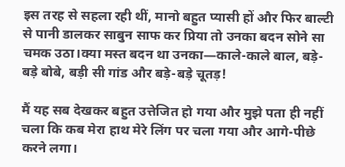इस तरह से सहला रही थीं, मानो बहुत प्यासी हों और फिर बाल्टी से पानी डालकर साबुन साफ कर प्रिया तो उनका बदन सोने सा चमक उठा।क्या मस्त बदन था उनका—काले-काले बाल, बड़े-बड़े बोबे, बड़ी सी गांड और बड़े-बड़े चूतड़!

मैं यह सब देखकर बहुत उत्तेजित हो गया और मुझे पता ही नहीं चला कि कब मेरा हाथ मेरे लिंग पर चला गया और आगे-पीछे करने लगा।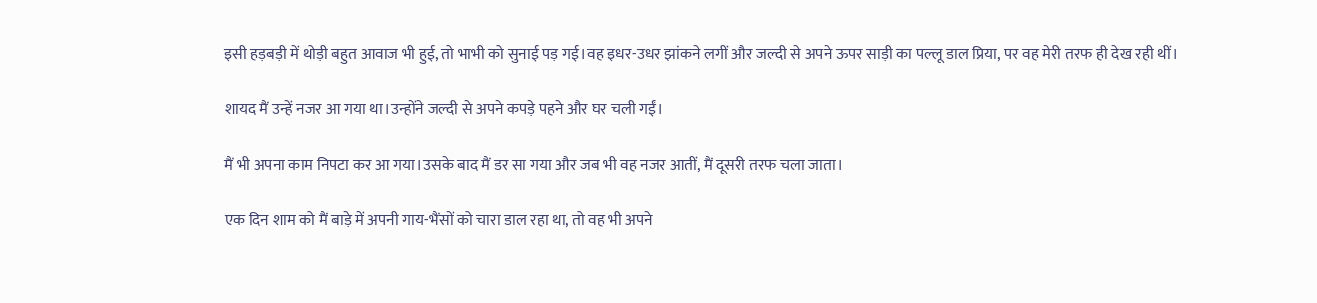इसी हड़बड़ी में थोड़ी बहुत आवाज भी हुई, तो भाभी को सुनाई पड़ गई।वह इधर-उधर झांकने लगीं और जल्दी से अपने ऊपर साड़ी का पल्लू डाल प्रिया, पर वह मेरी तरफ ही देख रही थीं।

शायद मैं उन्हें नजर आ गया था।उन्होंने जल्दी से अपने कपड़े पहने और घर चली गईं।

मैं भी अपना काम निपटा कर आ गया।उसके बाद मैं डर सा गया और जब भी वह नजर आतीं, मैं दूसरी तरफ चला जाता।

एक दिन शाम को मैं बाड़े में अपनी गाय-भैंसों को चारा डाल रहा था, तो वह भी अपने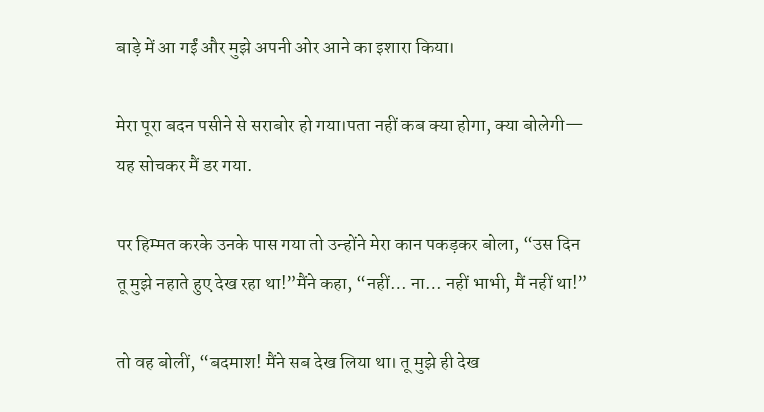बाड़े में आ गईं और मुझे अपनी ओर आने का इशारा किया।

मेरा पूरा बदन पसीने से सराबोर हो गया।पता नहीं कब क्या होगा, क्या बोलेगी— यह सोचकर मैं डर गया.

पर हिम्मत करके उनके पास गया तो उन्होंने मेरा कान पकड़कर बोला, “उस दिन तू मुझे नहाते हुए देख रहा था!”मैंने कहा, “नहीं… ना… नहीं भाभी, मैं नहीं था!”

तो वह बोलीं, “बदमाश! मैंने सब देख लिया था। तू मुझे ही देख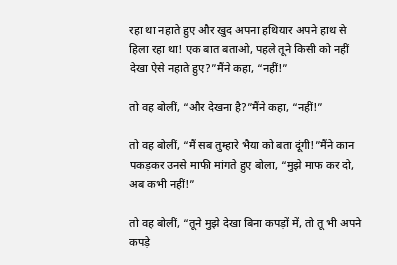रहा था नहाते हुए और खुद अपना हथियार अपने हाथ से हिला रहा था! एक बात बताओ, पहले तूने किसी को नहीं देखा ऐसे नहाते हुए?”मैंने कहा, “नहीं!”

तो वह बोलीं, “और देखना है?”मैंने कहा, “नहीं!”

तो वह बोलीं, “मैं सब तुम्हारे भैया को बता दूंगी!”मैंने कान पकड़कर उनसे माफी मांगते हुए बोला, “मुझे माफ कर दो, अब कभी नहीं!”

तो वह बोलीं, “तूने मुझे देखा बिना कपड़ों में, तो तू भी अपने कपड़े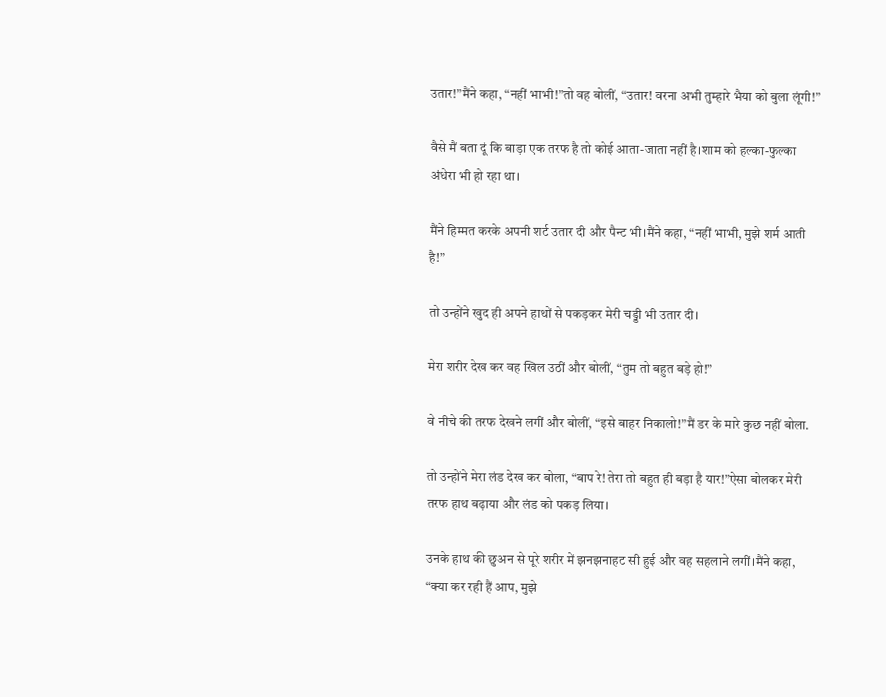उतार!”मैंने कहा, “नहीं भाभी!”तो वह बोलीं, “उतार! वरना अभी तुम्हारे भैया को बुला लूंगी!”

वैसे मैं बता दूं कि बाड़ा एक तरफ है तो कोई आता-जाता नहीं है।शाम को हल्का-फुल्का अंधेरा भी हो रहा था।

मैंने हिम्मत करके अपनी शर्ट उतार दी और पैन्ट भी।मैंने कहा, “नहीं भाभी, मुझे शर्म आती है!”

तो उन्होंने खुद ही अपने हाथों से पकड़कर मेरी चड्डी भी उतार दी।

मेरा शरीर देख कर वह खिल उठीं और बोलीं, “तुम तो बहुत बड़े हो!”

वे नीचे की तरफ देखने लगीं और बोलीं, “इसे बाहर निकालो!”मैं डर के मारे कुछ नहीं बोला.

तो उन्होंने मेरा लंड देख कर बोला, “बाप रे! तेरा तो बहुत ही बड़ा है यार!”ऐसा बोलकर मेरी तरफ हाथ बढ़ाया और लंड को पकड़ लिया।

उनके हाथ की छुअन से पूरे शरीर में झनझनाहट सी हुई और वह सहलाने लगीं।मैंने कहा, “क्या कर रही हैं आप, मुझे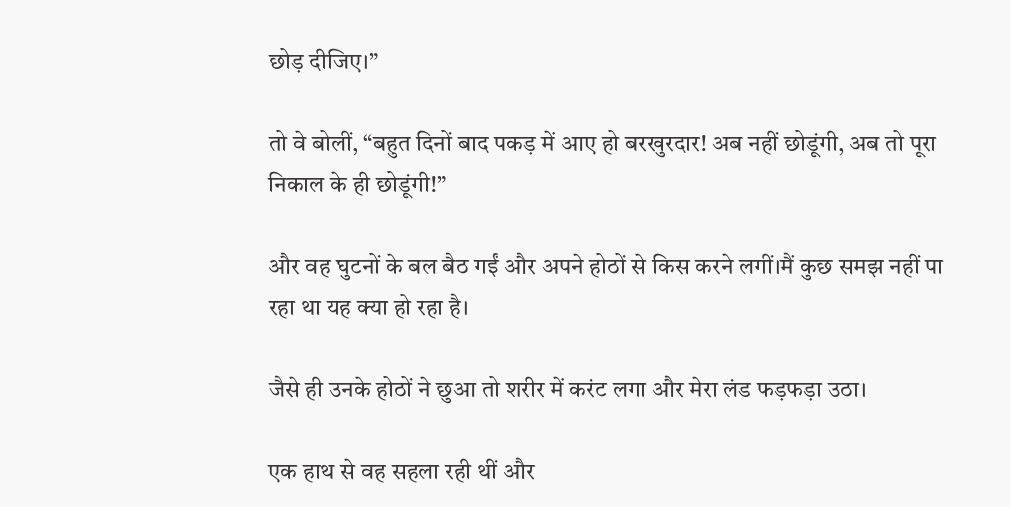छोड़ दीजिए।”

तो वे बोलीं, “बहुत दिनों बाद पकड़ में आए हो बरखुरदार! अब नहीं छोडूंगी, अब तो पूरा निकाल के ही छोडूंगी!”

और वह घुटनों के बल बैठ गईं और अपने होठों से किस करने लगीं।मैं कुछ समझ नहीं पा रहा था यह क्या हो रहा है।

जैसे ही उनके होठों ने छुआ तो शरीर में करंट लगा और मेरा लंड फड़फड़ा उठा।

एक हाथ से वह सहला रही थीं और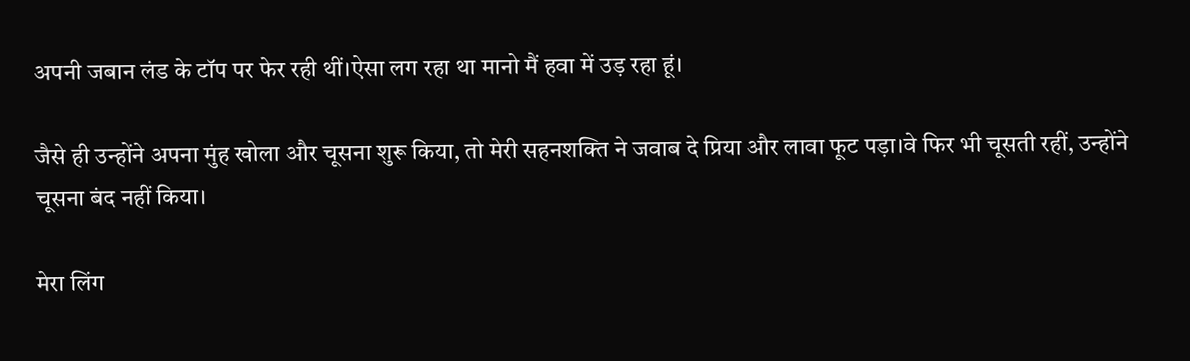अपनी जबान लंड के टॉप पर फेर रही थीं।ऐसा लग रहा था मानो मैं हवा में उड़ रहा हूं।

जैसे ही उन्होंने अपना मुंह खोला और चूसना शुरू किया, तो मेरी सहनशक्ति ने जवाब दे प्रिया और लावा फूट पड़ा।वे फिर भी चूसती रहीं, उन्होंने चूसना बंद नहीं किया।

मेरा लिंग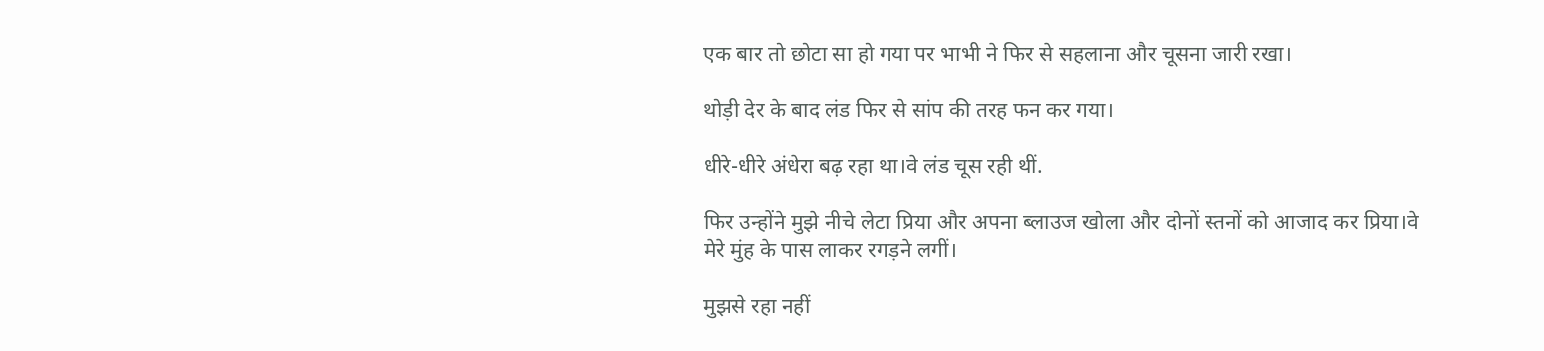एक बार तो छोटा सा हो गया पर भाभी ने फिर से सहलाना और चूसना जारी रखा।

थोड़ी देर के बाद लंड फिर से सांप की तरह फन कर गया।

धीरे-धीरे अंधेरा बढ़ रहा था।वे लंड चूस रही थीं.

फिर उन्होंने मुझे नीचे लेटा प्रिया और अपना ब्लाउज खोला और दोनों स्तनों को आजाद कर प्रिया।वे मेरे मुंह के पास लाकर रगड़ने लगीं।

मुझसे रहा नहीं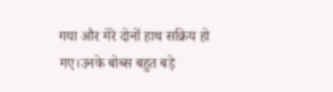गया और मेरे दोनों हाथ सक्रिय हो गए।उनके बोब्स बहुत बड़े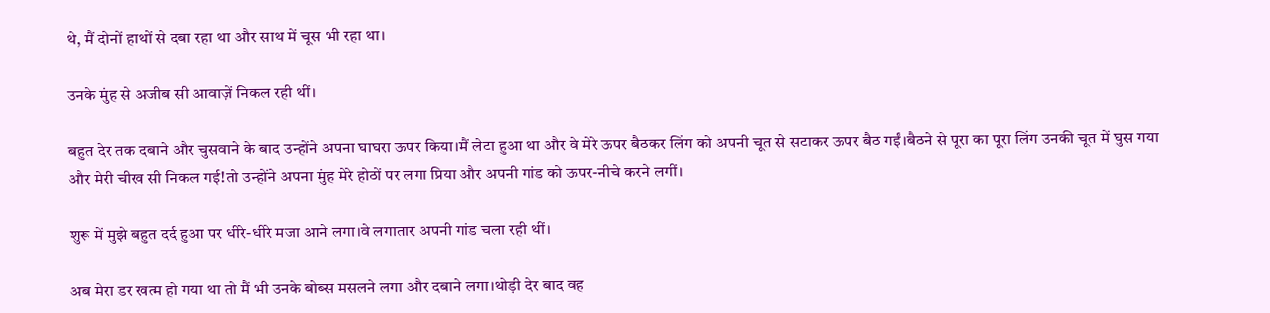थे, मैं दोनों हाथों से दबा रहा था और साथ में चूस भी रहा था।

उनके मुंह से अजीब सी आवाज़ें निकल रही थीं।

बहुत देर तक दबाने और चुसवाने के बाद उन्होंने अपना घाघरा ऊपर किया।मैं लेटा हुआ था और वे मेरे ऊपर बैठकर लिंग को अपनी चूत से सटाकर ऊपर बैठ गईं।बैठने से पूरा का पूरा लिंग उनकी चूत में घुस गया और मेरी चीख सी निकल गई!तो उन्होंने अपना मुंह मेरे होठों पर लगा प्रिया और अपनी गांड को ऊपर-नीचे करने लगीं।

शुरू में मुझे बहुत दर्द हुआ पर धीरे-धीरे मजा आने लगा।वे लगातार अपनी गांड चला रही थीं।

अब मेरा डर खत्म हो गया था तो मैं भी उनके बोब्स मसलने लगा और दबाने लगा।थोड़ी देर बाद वह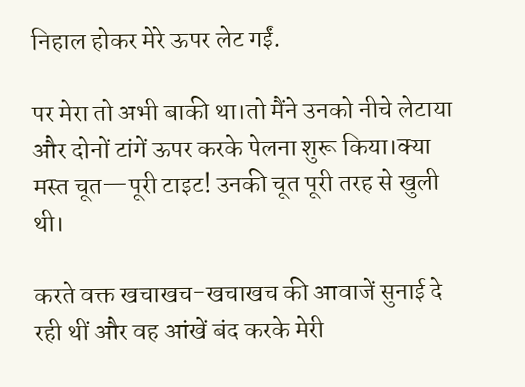निहाल होकर मेरे ऊपर लेट गईं.

पर मेरा तो अभी बाकी था।तो मैंने उनको नीचे लेटाया और दोनों टांगें ऊपर करके पेलना शुरू किया।क्या मस्त चूत—पूरी टाइट! उनकी चूत पूरी तरह से खुली थी।

करते वक्त खचाखच-खचाखच की आवाजें सुनाई दे रही थीं और वह आंखें बंद करके मेरी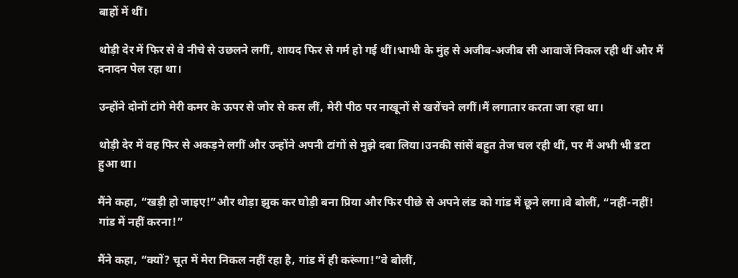बाहों में थीं।

थोड़ी देर में फिर से वे नीचे से उछलने लगीं, शायद फिर से गर्म हो गई थीं।भाभी के मुंह से अजीब-अजीब सी आवाजें निकल रही थीं और मैं दनादन पेल रहा था।

उन्होंने दोनों टांगे मेरी कमर के ऊपर से जोर से कस लीं, मेरी पीठ पर नाखूनों से खरोंचने लगीं।मैं लगातार करता जा रहा था।

थोड़ी देर में वह फिर से अकड़ने लगीं और उन्होंने अपनी टांगों से मुझे दबा लिया।उनकी सांसें बहुत तेज चल रही थीं, पर मैं अभी भी डटा हुआ था।

मैंने कहा, “खड़ी हो जाइए!”और थोड़ा झुक कर घोड़ी बना प्रिया और फिर पीछे से अपने लंड को गांड में छूने लगा।वे बोलीं, “नहीं-नहीं! गांड में नहीं करना!”

मैंने कहा, “क्यों? चूत में मेरा निकल नहीं रहा है, गांड में ही करूंगा!”वे बोलीं,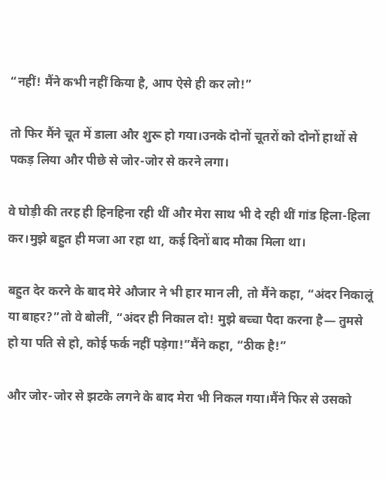“नहीं! मैंने कभी नहीं किया है, आप ऐसे ही कर लो!”

तो फिर मैंने चूत में डाला और शुरू हो गया।उनके दोनों चूतरों को दोनों हाथों से पकड़ लिया और पीछे से जोर-जोर से करने लगा।

वे घोड़ी की तरह ही हिनहिना रही थीं और मेरा साथ भी दे रही थीं गांड हिला-हिला कर।मुझे बहुत ही मजा आ रहा था, कई दिनों बाद मौका मिला था।

बहुत देर करने के बाद मेरे औजार ने भी हार मान ली, तो मैंने कहा, “अंदर निकालूं या बाहर?”तो वे बोलीं, “अंदर ही निकाल दो! मुझे बच्चा पैदा करना है— तुमसे हो या पति से हो, कोई फर्क नहीं पड़ेगा!”मैंने कहा, “ठीक है!”

और जोर-जोर से झटके लगने के बाद मेरा भी निकल गया।मैंने फिर से उसको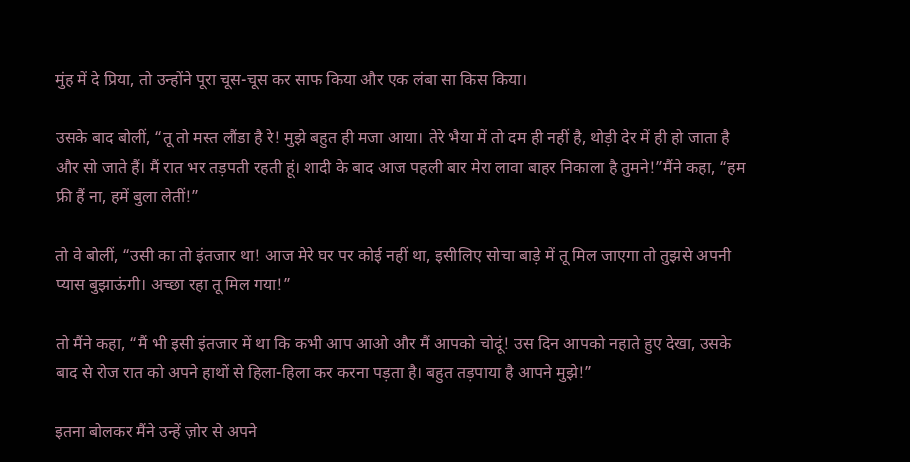मुंह में दे प्रिया, तो उन्होंने पूरा चूस-चूस कर साफ किया और एक लंबा सा किस किया।

उसके बाद बोलीं, “तू तो मस्त लौंडा है रे! मुझे बहुत ही मजा आया। तेरे भैया में तो दम ही नहीं है, थोड़ी देर में ही हो जाता है और सो जाते हैं। मैं रात भर तड़पती रहती हूं। शादी के बाद आज पहली बार मेरा लावा बाहर निकाला है तुमने!”मैंने कहा, “हम फ्री हैं ना, हमें बुला लेतीं!”

तो वे बोलीं, “उसी का तो इंतजार था! आज मेरे घर पर कोई नहीं था, इसीलिए सोचा बाड़े में तू मिल जाएगा तो तुझसे अपनी प्यास बुझाऊंगी। अच्छा रहा तू मिल गया!”

तो मैंने कहा, “मैं भी इसी इंतजार में था कि कभी आप आओ और मैं आपको चोदूं! उस दिन आपको नहाते हुए देखा, उसके बाद से रोज रात को अपने हाथों से हिला-हिला कर करना पड़ता है। बहुत तड़पाया है आपने मुझे!”

इतना बोलकर मैंने उन्हें ज़ोर से अपने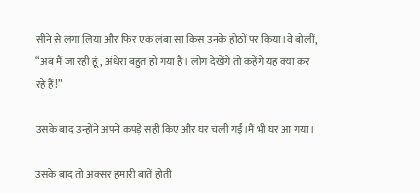सीने से लगा लिया और फिर एक लंबा सा किस उनके होठों पर किया।वे बोलीं, “अब मैं जा रही हूं, अंधेरा बहुत हो गया है। लोग देखेंगे तो कहेंगे यह क्या कर रहे हैं!”

उसके बाद उन्होंने अपने कपड़े सही किए और घर चली गईं।मैं भी घर आ गया।

उसके बाद तो अक्सर हमारी बातें होती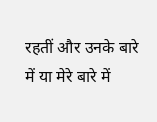रहतीं और उनके बारे में या मेरे बारे में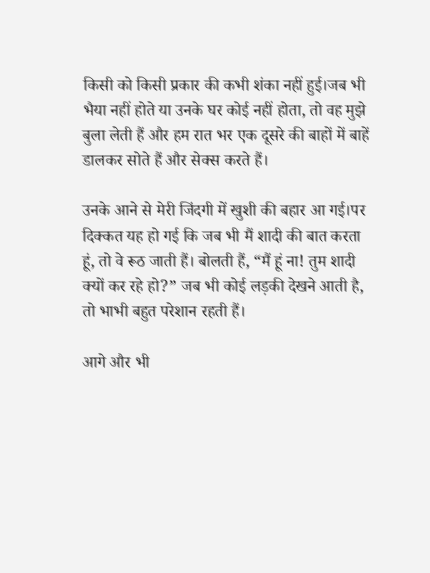किसी को किसी प्रकार की कभी शंका नहीं हुई।जब भी भैया नहीं होते या उनके घर कोई नहीं होता, तो वह मुझे बुला लेती हैं और हम रात भर एक दूसरे की बाहों में बाहें डालकर सोते हैं और सेक्स करते हैं।

उनके आने से मेरी जिंदगी में खुशी की बहार आ गई।पर दिक्कत यह हो गई कि जब भी मैं शादी की बात करता हूं, तो वे रूठ जाती हैं। बोलती हैं, “मैं हूं ना! तुम शादी क्यों कर रहे हो?” जब भी कोई लड़की देखने आती है, तो भाभी बहुत परेशान रहती हैं।

आगे और भी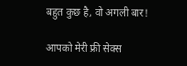बहुत कुछ है, वो अगली बार!

आपको मेरी फ्री सेक्स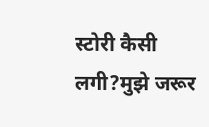स्टोरी कैसी लगी?मुझे जरूर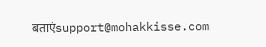बताएंsupport@mohakkisse.com